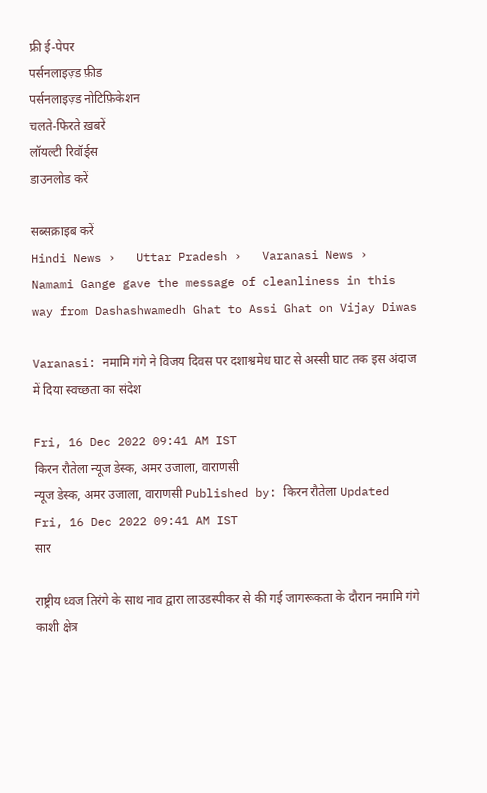फ्री ई-पेपर
पर्सनलाइज़्ड फ़ीड
पर्सनलाइज़्ड नोटिफ़िकेशन
चलते-फिरते ख़बरें
लॉयल्टी रिवॉर्ड्स
डाउनलोड करें

सब्सक्राइब करें
Hindi News ›   Uttar Pradesh ›   Varanasi News ›   Namami Gange gave the message of cleanliness in this way from Dashashwamedh Ghat to Assi Ghat on Vijay Diwas

Varanasi: नमामि गंगे ने विजय दिवस पर दशाश्वमेध घाट से अस्सी घाट तक इस अंदाज में दिया स्वच्छता का संदेश

Fri, 16 Dec 2022 09:41 AM IST
किरन रौतेला न्यूज डेस्क, अमर उजाला, वाराणसी
न्यूज डेस्क, अमर उजाला, वाराणसी Published by: किरन रौतेला Updated Fri, 16 Dec 2022 09:41 AM IST
सार

राष्ट्रीय ध्वज तिरंगे के साथ नाव द्वारा लाउडस्पीकर से की गई जागरूकता के दौरान नमामि गंगे काशी क्षेत्र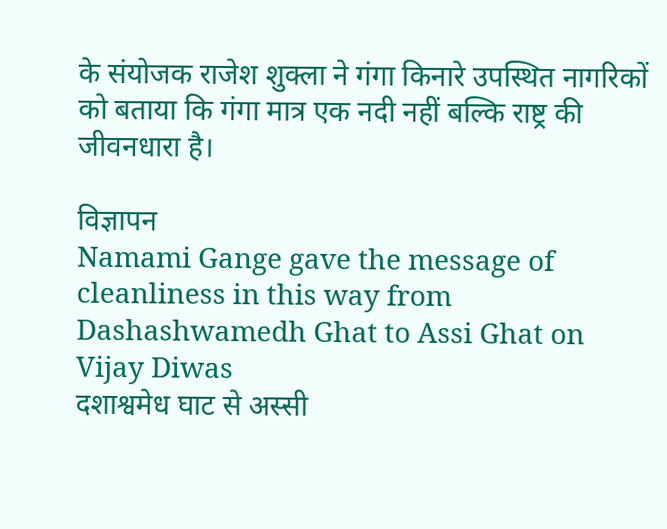के संयोजक राजेश शुक्ला ने गंगा किनारे उपस्थित नागरिकों को बताया कि गंगा मात्र एक नदी नहीं बल्कि राष्ट्र की जीवनधारा है।

विज्ञापन
Namami Gange gave the message of cleanliness in this way from Dashashwamedh Ghat to Assi Ghat on Vijay Diwas
दशाश्वमेध घाट से अस्सी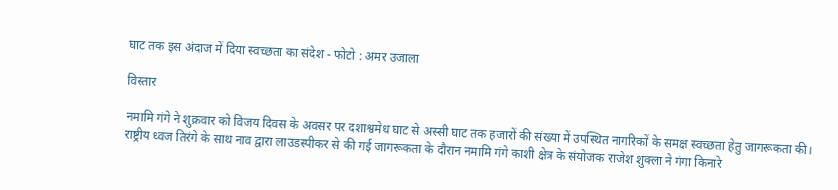घाट तक इस अंदाज में दिया स्वच्छता का संदेश - फोटो : अमर उजाला

विस्तार

नमामि गंगे ने शुक्रवार को विजय दिवस के अवसर पर दशाश्वमेध घाट से अस्सी घाट तक हजारों की संख्या में उपस्थित नागरिकों के समक्ष स्वच्छता हेतु जागरूकता की। राष्ट्रीय ध्वज तिरंगे के साथ नाव द्वारा लाउडस्पीकर से की गई जागरूकता के दौरान नमामि गंगे काशी क्षेत्र के संयोजक राजेश शुक्ला ने गंगा किनारे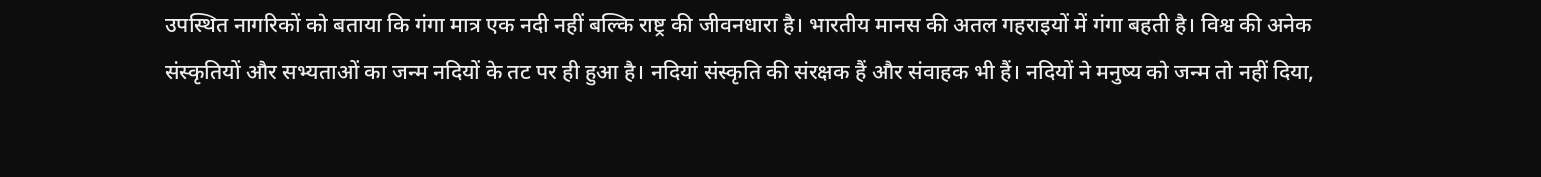उपस्थित नागरिकों को बताया कि गंगा मात्र एक नदी नहीं बल्कि राष्ट्र की जीवनधारा है। भारतीय मानस की अतल गहराइयों में गंगा बहती है। विश्व की अनेक संस्कृतियों और सभ्यताओं का जन्म नदियों के तट पर ही हुआ है। नदियां संस्कृति की संरक्षक हैं और संवाहक भी हैं। नदियों ने मनुष्य को जन्म तो नहीं दिया,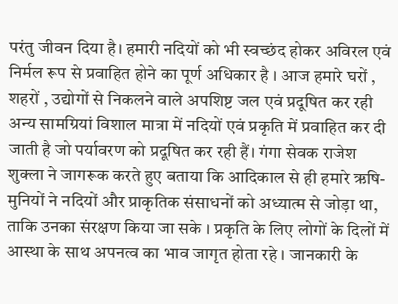परंतु जीवन दिया है। हमारी नदियों को भी स्वच्छंद होकर अविरल एवं निर्मल रूप से प्रवाहित होने का पूर्ण अधिकार है । आज हमारे घरों , शहरों , उद्योगों से निकलने वाले अपशिष्ट जल एवं प्रदूषित कर रही अन्य सामग्रियां विशाल मात्रा में नदियों एवं प्रकृति में प्रवाहित कर दी जाती है जो पर्यावरण को प्रदूषित कर रही हैं। गंगा सेवक राजेश शुक्ला ने जागरूक करते हुए बताया कि आदिकाल से ही हमारे ऋषि-मुनियों ने नदियों और प्राकृतिक संसाधनों को अध्यात्म से जोड़ा था,  ताकि उनका संरक्षण किया जा सके । प्रकृति के लिए लोगों के दिलों में आस्था के साथ अपनत्व का भाव जागृत होता रहे । जानकारी के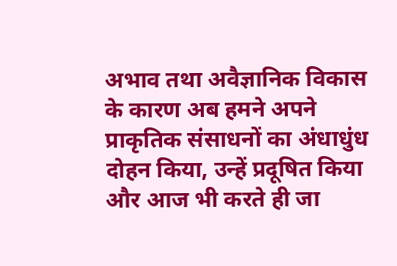अभाव तथा अवैज्ञानिक विकास के कारण अब हमने अपने प्राकृतिक संसाधनों का अंधाधुंध दोहन किया, उन्हें प्रदूषित किया और आज भी करते ही जा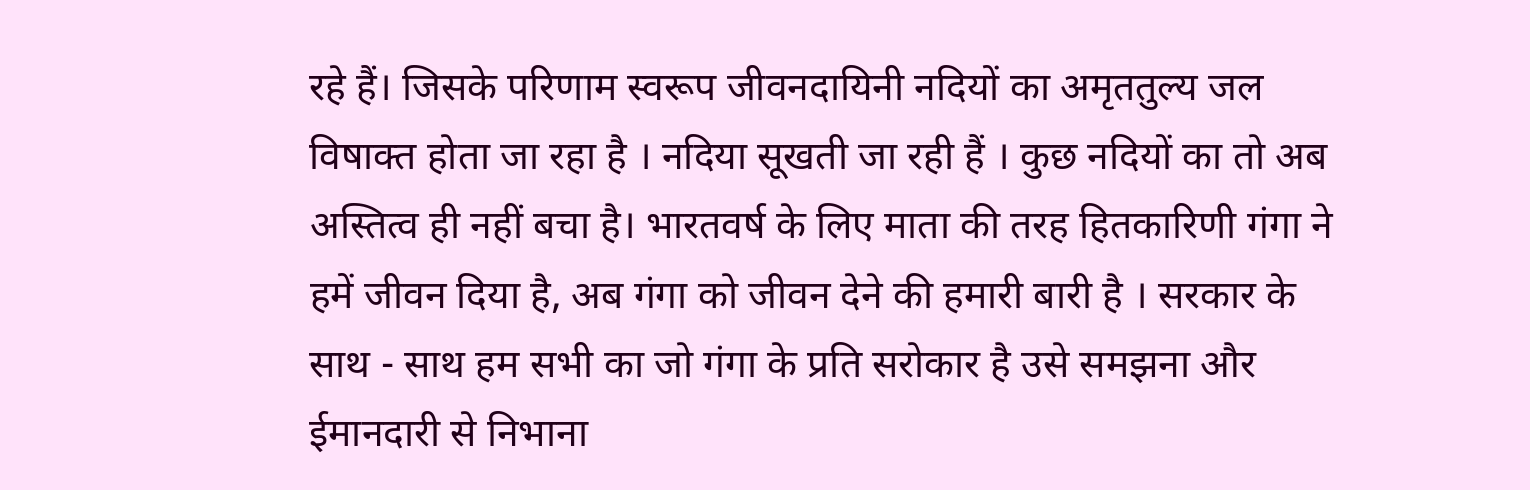रहे हैं। जिसके परिणाम स्वरूप जीवनदायिनी नदियों का अमृततुल्य जल विषाक्त होता जा रहा है । नदिया सूखती जा रही हैं । कुछ नदियों का तो अब अस्तित्व ही नहीं बचा है। भारतवर्ष के लिए माता की तरह हितकारिणी गंगा ने हमें जीवन दिया है, अब गंगा को जीवन देने की हमारी बारी है । सरकार के साथ - साथ हम सभी का जो गंगा के प्रति सरोकार है उसे समझना और ईमानदारी से निभाना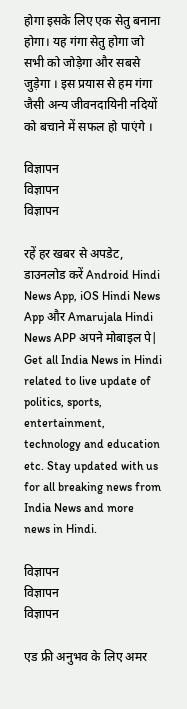होगा इसके लिए एक सेतु बनाना होगा। यह गंगा सेतु होगा जो सभी को जोड़ेगा और सबसे जुड़ेगा । इस प्रयास से हम गंगा जैसी अन्य जीवनदायिनी नदियों को बचाने में सफल हो पाएंगे ।

विज्ञापन
विज्ञापन
विज्ञापन

रहें हर खबर से अपडेट, डाउनलोड करें Android Hindi News App, iOS Hindi News App और Amarujala Hindi News APP अपने मोबाइल पे|
Get all India News in Hindi related to live update of politics, sports, entertainment, technology and education etc. Stay updated with us for all breaking news from India News and more news in Hindi.

विज्ञापन
विज्ञापन
विज्ञापन

एड फ्री अनुभव के लिए अमर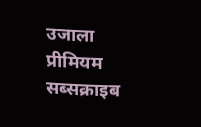उजाला प्रीमियम सब्सक्राइब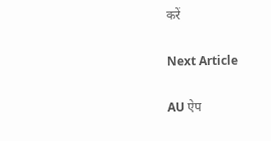करें

Next Article

AU ऐप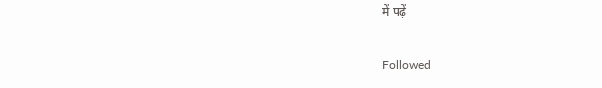में पढ़ें

Followed